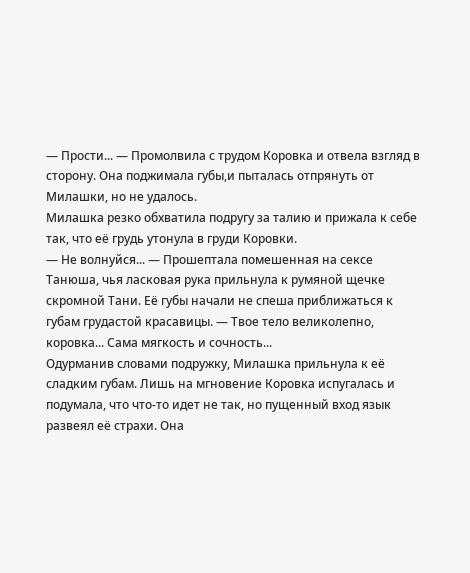— Прости... — Промолвила с трудом Коровка и отвела взгляд в сторону. Она поджимала губы,и пыталась отпрянуть от Милашки, но не удалось.
Милашка резко обхватила подругу за талию и прижала к себе так, что её грудь утонула в груди Коровки.
— Не волнуйся... — Прошептала помешенная на сексе Танюша, чья ласковая рука прильнула к румяной щечке скромной Тани. Её губы начали не спеша приближаться к губам грудастой красавицы. — Твое тело великолепно, коровка... Сама мягкость и сочность...
Одурманив словами подружку, Милашка прильнула к её сладким губам. Лишь на мгновение Коровка испугалась и подумала, что что-то идет не так, но пущенный вход язык развеял её страхи. Она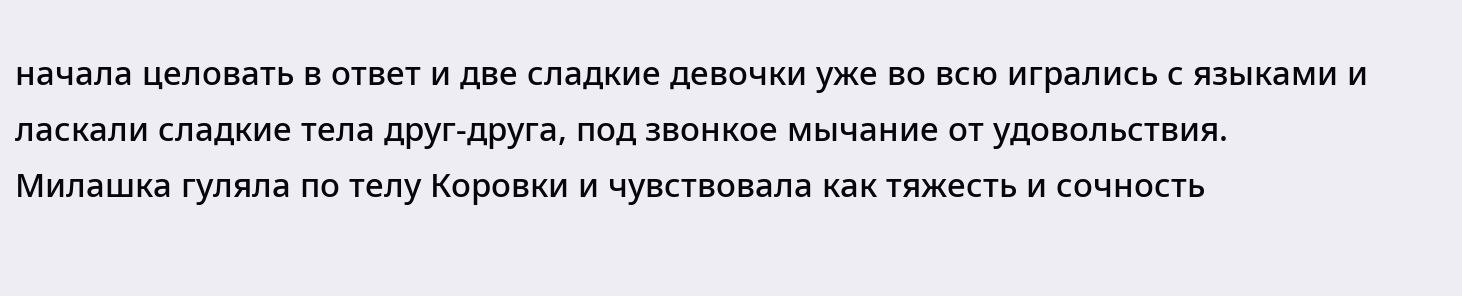начала целовать в ответ и две сладкие девочки уже во всю игрались с языками и ласкали сладкие тела друг-друга, под звонкое мычание от удовольствия.
Милашка гуляла по телу Коровки и чувствовала как тяжесть и сочность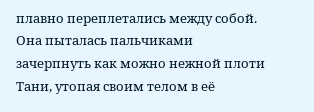плавно переплетались между собой. Она пыталась пальчиками зачерпнуть как можно нежной плоти Тани, утопая своим телом в её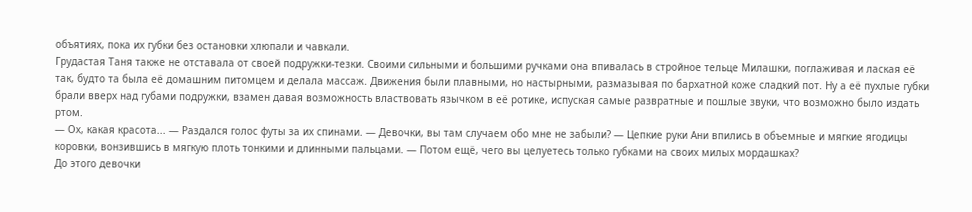объятиях, пока их губки без остановки хлюпали и чавкали.
Грудастая Таня также не отставала от своей подружки-тезки. Своими сильными и большими ручками она впивалась в стройное тельце Милашки, поглаживая и лаская её так, будто та была её домашним питомцем и делала массаж. Движения были плавными, но настырными, размазывая по бархатной коже сладкий пот. Ну а её пухлые губки брали вверх над губами подружки, взамен давая возможность властвовать язычком в её ротике, испуская самые развратные и пошлые звуки, что возможно было издать ртом.
— Ох, какая красота... — Раздался голос футы за их спинами. — Девочки, вы там случаем обо мне не забыли? — Цепкие руки Ани впились в объемные и мягкие ягодицы коровки, вонзившись в мягкую плоть тонкими и длинными пальцами. — Потом ещё, чего вы целуетесь только губками на своих милых мордашках?
До этого девочки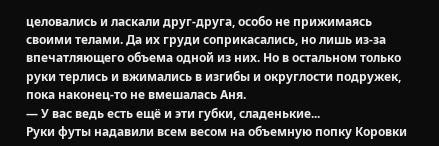целовались и ласкали друг-друга, особо не прижимаясь своими телами. Да их груди соприкасались, но лишь из-за впечатляющего объема одной из них. Но в остальном только руки терлись и вжимались в изгибы и округлости подружек, пока наконец-то не вмешалась Аня.
— У вас ведь есть ещё и эти губки, сладенькие...
Руки футы надавили всем весом на объемную попку Коровки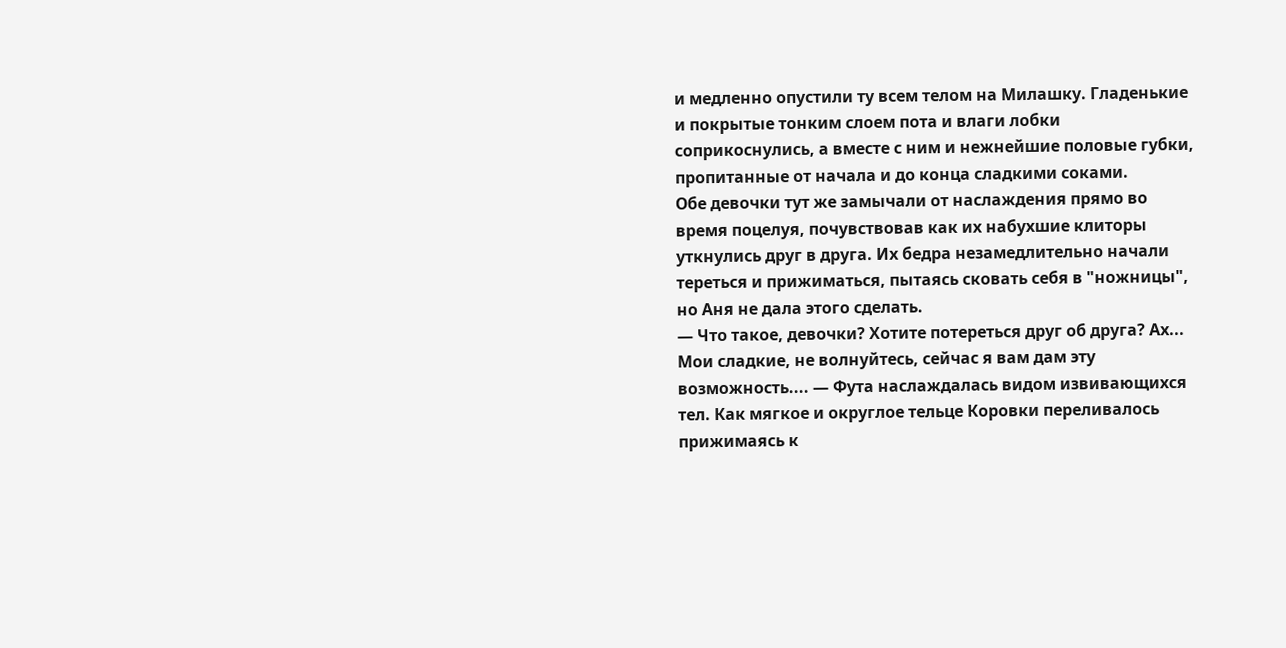и медленно опустили ту всем телом на Милашку. Гладенькие и покрытые тонким слоем пота и влаги лобки соприкоснулись, а вместе с ним и нежнейшие половые губки, пропитанные от начала и до конца сладкими соками.
Обе девочки тут же замычали от наслаждения прямо во время поцелуя, почувствовав как их набухшие клиторы уткнулись друг в друга. Их бедра незамедлительно начали тереться и прижиматься, пытаясь сковать себя в "ножницы", но Аня не дала этого сделать.
— Что такое, девочки? Хотите потереться друг об друга? Ах... Мои сладкие, не волнуйтесь, сейчас я вам дам эту возможность.... — Фута наслаждалась видом извивающихся тел. Как мягкое и округлое тельце Коровки переливалось прижимаясь к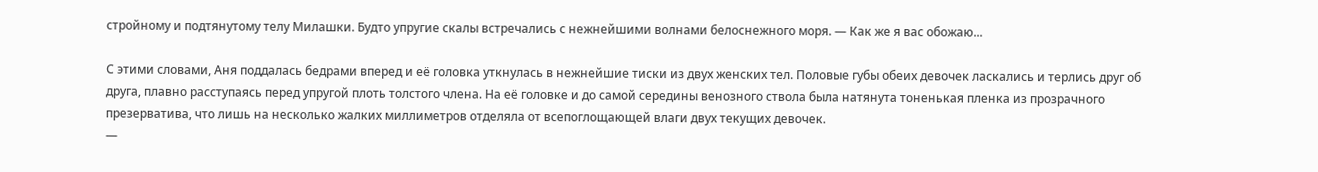стройному и подтянутому телу Милашки. Будто упругие скалы встречались с нежнейшими волнами белоснежного моря. — Как же я вас обожаю...

С этими словами, Аня поддалась бедрами вперед и её головка уткнулась в нежнейшие тиски из двух женских тел. Половые губы обеих девочек ласкались и терлись друг об друга, плавно расступаясь перед упругой плоть толстого члена. На её головке и до самой середины венозного ствола была натянута тоненькая пленка из прозрачного презерватива, что лишь на несколько жалких миллиметров отделяла от всепоглощающей влаги двух текущих девочек.
—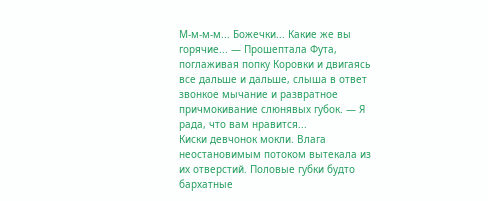М-м-м-м... Божечки... Какие же вы горячие... — Прошептала Фута, поглаживая попку Коровки и двигаясь все дальше и дальше, слыша в ответ звонкое мычание и развратное причмокивание слюнявых губок. — Я рада, что вам нравится...
Киски девчонок мокли. Влага неостановимым потоком вытекала из их отверстий. Половые губки будто бархатные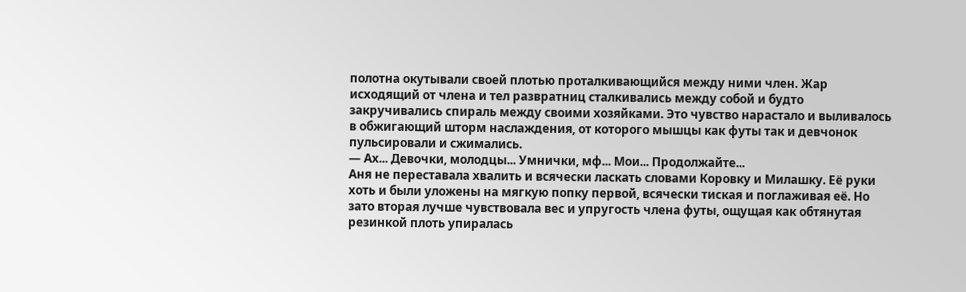полотна окутывали своей плотью проталкивающийся между ними член. Жар исходящий от члена и тел развратниц сталкивались между собой и будто закручивались спираль между своими хозяйками. Это чувство нарастало и выливалось в обжигающий шторм наслаждения, от которого мышцы как футы так и девчонок пульсировали и сжимались.
— Ах... Девочки, молодцы... Умнички, мф... Мои... Продолжайте...
Аня не переставала хвалить и всячески ласкать словами Коровку и Милашку. Её руки хоть и были уложены на мягкую попку первой, всячески тиская и поглаживая её. Но зато вторая лучше чувствовала вес и упругость члена футы, ощущая как обтянутая резинкой плоть упиралась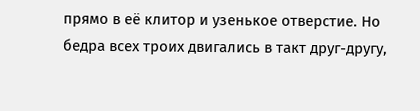прямо в её клитор и узенькое отверстие. Но бедра всех троих двигались в такт друг-другу,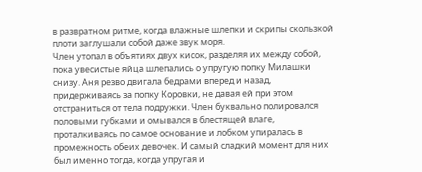в развратном ритме, когда влажные шлепки и скрипы скользкой плоти заглушали собой даже звук моря.
Член утопал в объятиях двух кисок, разделяя их между собой, пока увесистые яйца шлепались о упругую попку Милашки снизу. Аня резво двигала бедрами вперед и назад, придерживаясь за попку Коровки, не давая ей при этом отстраниться от тела подружки. Член буквально полировался половыми губками и омывался в блестящей влаге, проталкиваясь по самое основание и лобком упиралась в промежность обеих девочек. И самый сладкий момент для них был именно тогда, когда упругая и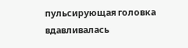пульсирующая головка вдавливалась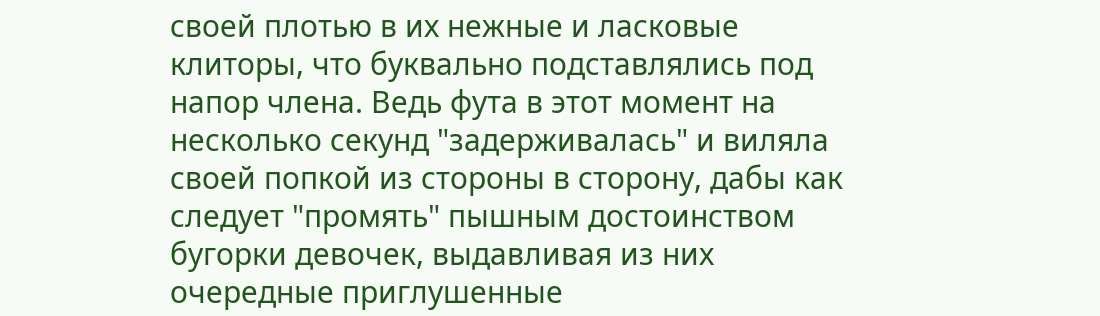своей плотью в их нежные и ласковые клиторы, что буквально подставлялись под напор члена. Ведь фута в этот момент на несколько секунд "задерживалась" и виляла своей попкой из стороны в сторону, дабы как следует "промять" пышным достоинством бугорки девочек, выдавливая из них очередные приглушенные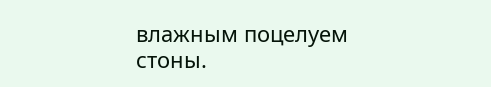влажным поцелуем стоны.